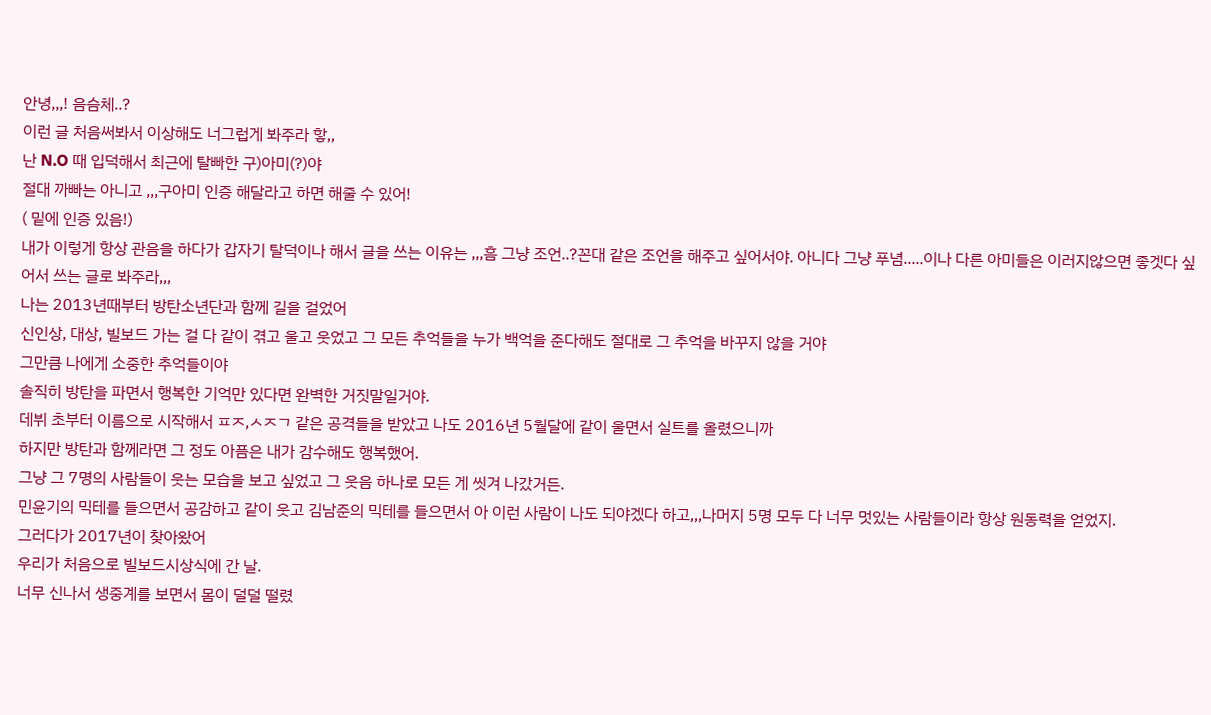안녕,,,! 음슴체..?
이런 글 처음써봐서 이상해도 너그럽게 봐주라 핳,,
난 N.O 때 입덕해서 최근에 탈빠한 구)아미(?)야
절대 까빠는 아니고 ,,,구아미 인증 해달라고 하면 해줄 수 있어!
( 밑에 인증 있음!)
내가 이렇게 항상 관음을 하다가 갑자기 탈덕이나 해서 글을 쓰는 이유는 ,,,흠 그냥 조언..?꼰대 같은 조언을 해주고 싶어서야. 아니다 그냥 푸념.....이나 다른 아미들은 이러지않으면 좋겟다 싶어서 쓰는 글로 봐주라,,,
나는 2013년때부터 방탄소년단과 함께 길을 걸었어
신인상, 대상, 빌보드 가는 걸 다 같이 겪고 울고 웃었고 그 모든 추억들을 누가 백억을 준다해도 절대로 그 추억을 바꾸지 않을 거야
그만큼 나에게 소중한 추억들이야
솔직히 방탄을 파면서 행복한 기억만 있다면 완벽한 거짓말일거야.
데뷔 초부터 이름으로 시작해서 ㅍㅈ,ㅅㅈㄱ 같은 공격들을 받았고 나도 2016년 5월달에 같이 울면서 실트를 올렸으니까
하지만 방탄과 함께라면 그 정도 아픔은 내가 감수해도 행복했어.
그냥 그 7명의 사람들이 웃는 모습을 보고 싶었고 그 웃음 하나로 모든 게 씻겨 나갔거든.
민윤기의 믹테를 들으면서 공감하고 같이 웃고 김남준의 믹테를 들으면서 아 이런 사람이 나도 되야겠다 하고,,,나머지 5명 모두 다 너무 멋있는 사람들이라 항상 원동력을 얻었지.
그러다가 2017년이 찾아왔어
우리가 처음으로 빌보드시상식에 간 날.
너무 신나서 생중계를 보면서 몸이 덜덜 떨렸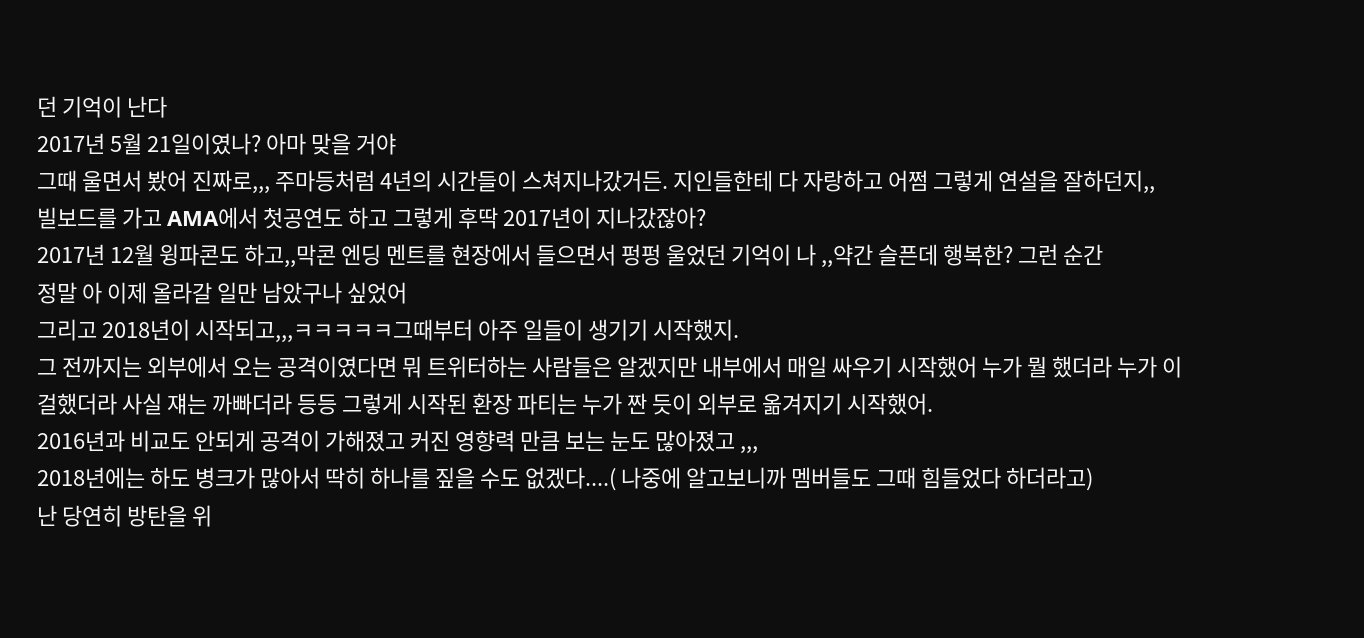던 기억이 난다
2017년 5월 21일이였나? 아마 맞을 거야
그때 울면서 봤어 진짜로,,, 주마등처럼 4년의 시간들이 스쳐지나갔거든. 지인들한테 다 자랑하고 어쩜 그렇게 연설을 잘하던지,,
빌보드를 가고 AMA에서 첫공연도 하고 그렇게 후딱 2017년이 지나갔잖아?
2017년 12월 윙파콘도 하고,,막콘 엔딩 멘트를 현장에서 들으면서 펑펑 울었던 기억이 나 ,,약간 슬픈데 행복한? 그런 순간
정말 아 이제 올라갈 일만 남았구나 싶었어
그리고 2018년이 시작되고,,,ㅋㅋㅋㅋㅋ그때부터 아주 일들이 생기기 시작했지.
그 전까지는 외부에서 오는 공격이였다면 뭐 트위터하는 사람들은 알겠지만 내부에서 매일 싸우기 시작했어 누가 뭘 했더라 누가 이걸했더라 사실 쟤는 까빠더라 등등 그렇게 시작된 환장 파티는 누가 짠 듯이 외부로 옮겨지기 시작했어.
2016년과 비교도 안되게 공격이 가해졌고 커진 영향력 만큼 보는 눈도 많아졌고 ,,,
2018년에는 하도 병크가 많아서 딱히 하나를 짚을 수도 없겠다....( 나중에 알고보니까 멤버들도 그때 힘들었다 하더라고)
난 당연히 방탄을 위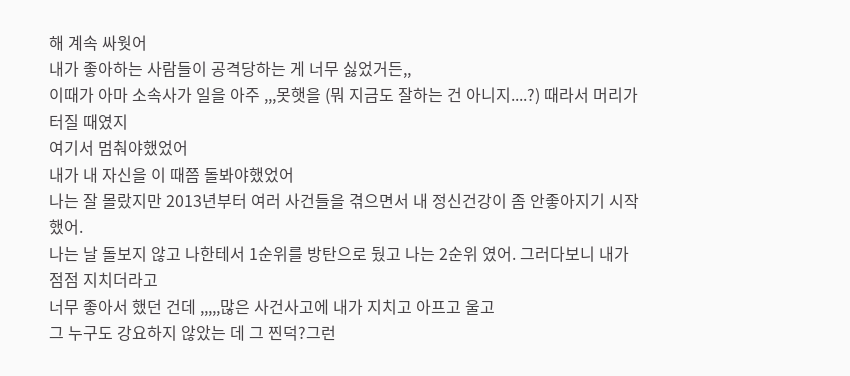해 계속 싸웟어
내가 좋아하는 사람들이 공격당하는 게 너무 싫었거든,,
이때가 아마 소속사가 일을 아주 ,,,못햇을 (뭐 지금도 잘하는 건 아니지....?) 때라서 머리가 터질 때였지
여기서 멈춰야했었어
내가 내 자신을 이 때쯤 돌봐야했었어
나는 잘 몰랐지만 2013년부터 여러 사건들을 겪으면서 내 정신건강이 좀 안좋아지기 시작했어.
나는 날 돌보지 않고 나한테서 1순위를 방탄으로 뒀고 나는 2순위 였어. 그러다보니 내가 점점 지치더라고
너무 좋아서 했던 건데 ,,,,,많은 사건사고에 내가 지치고 아프고 울고
그 누구도 강요하지 않았는 데 그 찐덕?그런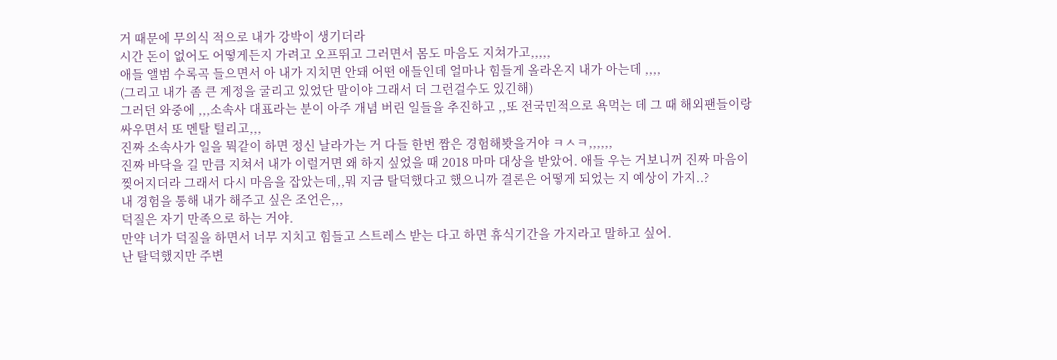거 때문에 무의식 적으로 내가 강박이 생기더라
시간 돈이 없어도 어떻게든지 가려고 오프뛰고 그러면서 몸도 마음도 지쳐가고,,,,,
애들 앨범 수록곡 들으면서 아 내가 지치면 안돼 어떤 애들인데 얼마나 힘들게 올라온지 내가 아는데 ,,,,
(그리고 내가 좀 큰 계정을 굴리고 있었단 말이야 그래서 더 그런걸수도 있긴해)
그러던 와중에 ,,,소속사 대표라는 분이 아주 개념 버린 일들을 추진하고 ,,또 전국민적으로 욕먹는 데 그 때 해외팬들이랑 싸우면서 또 멘탈 털리고,,,
진짜 소속사가 일을 뭑같이 하면 정신 날라가는 거 다들 한번 짬은 경험해봣을거야 ㅋㅅㅋ,,,,,,
진짜 바닥을 길 만큼 지쳐서 내가 이럴거면 왜 하지 싶었을 때 2018 마마 대상을 받았어. 애들 우는 거보니꺼 진짜 마음이 찢어지더라 그래서 다시 마음을 잡았는데,,뭐 지금 탈덕했다고 했으니까 결론은 어떻게 되었는 지 예상이 가지..?
내 경험을 통해 내가 해주고 싶은 조언은,,,
덕질은 자기 만족으로 하는 거야.
만약 너가 덕질을 하면서 너무 지치고 힘들고 스트레스 받는 다고 하면 휴식기간을 가지라고 말하고 싶어.
난 탈덕했지만 주변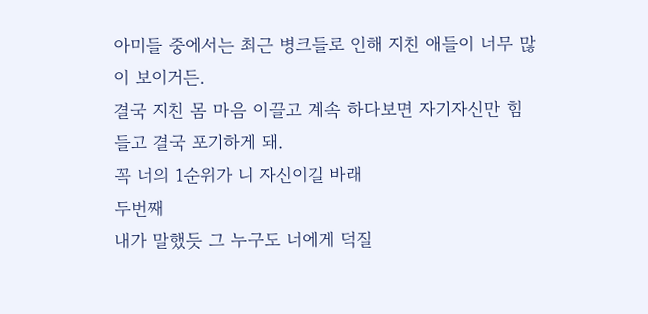아미들 중에서는 최근 병크들로 인해 지친 애들이 너무 많이 보이거든.
결국 지친 몸 마음 이끌고 계속 하다보면 자기자신만 힘들고 결국 포기하게 돼.
꼭 너의 1순위가 니 자신이길 바래
두번째
내가 말했듯 그 누구도 너에게 덕질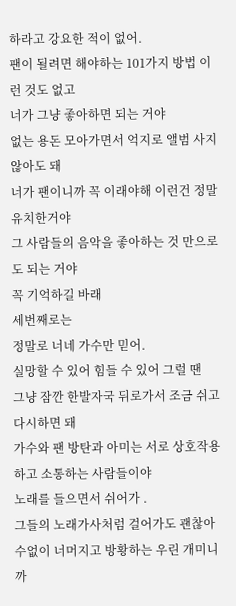하라고 강요한 적이 없어.
팬이 될려면 해야하는 101가지 방법 이런 것도 없고
너가 그냥 좋아하면 되는 거야
없는 용돈 모아가면서 억지로 앨범 사지 않아도 돼
너가 팬이니까 꼭 이래야해 이런건 정말 유치한거야
그 사람들의 음악을 좋아하는 것 만으로도 되는 거야
꼭 기억하길 바래
세번째로는
정말로 너네 가수만 믿어.
실망할 수 있어 힘들 수 있어 그럴 땐
그냥 잠깐 한발자국 뒤로가서 조금 쉬고 다시하면 돼
가수와 팬 방탄과 아미는 서로 상호작용하고 소통하는 사람들이야
노래를 들으면서 쉬어가 .
그들의 노래가사처럼 걸어가도 괜찮아
수없이 너머지고 방황하는 우린 개미니까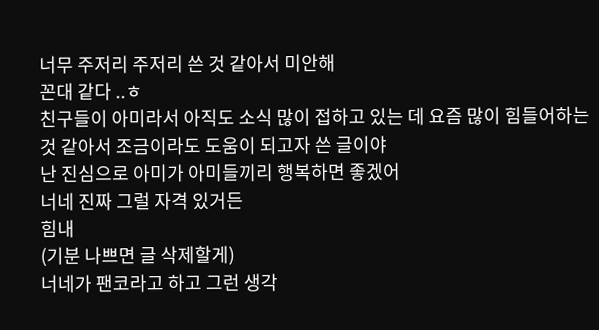너무 주저리 주저리 쓴 것 같아서 미안해
꼰대 같다 ..ㅎ
친구들이 아미라서 아직도 소식 많이 접하고 있는 데 요즘 많이 힘들어하는 것 같아서 조금이라도 도움이 되고자 쓴 글이야
난 진심으로 아미가 아미들끼리 행복하면 좋겠어
너네 진짜 그럴 자격 있거든
힘내
(기분 나쁘면 글 삭제할게)
너네가 팬코라고 하고 그런 생각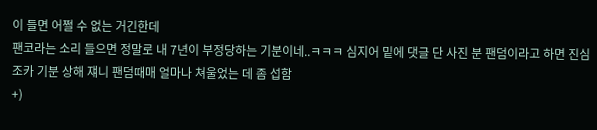이 들면 어쩔 수 없는 거긴한데
팬코라는 소리 들으면 정말로 내 7년이 부정당하는 기분이네..ㅋㅋㅋ 심지어 밑에 댓글 단 사진 분 팬덤이라고 하면 진심 조카 기분 상해 쟤니 팬덤때매 얼마나 쳐울었는 데 좀 섭함
+)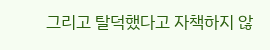그리고 탈덕했다고 자책하지 않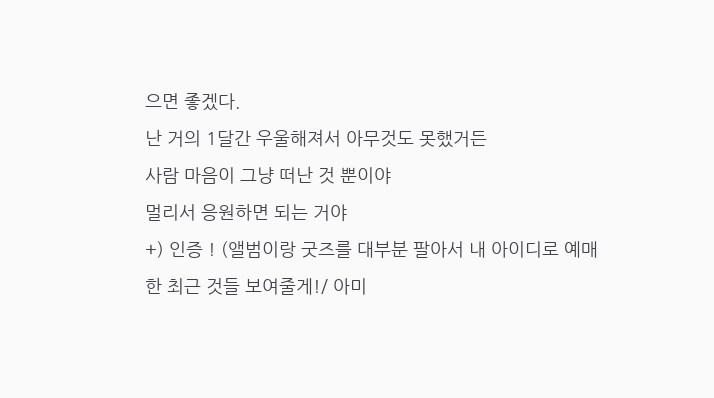으면 좋겠다.
난 거의 1달간 우울해져서 아무것도 못했거든
사람 마음이 그냥 떠난 것 뿐이야
멀리서 응원하면 되는 거야
+) 인증 ! (앨범이랑 굿즈를 대부분 팔아서 내 아이디로 예매한 최근 것들 보여줄게!/ 아미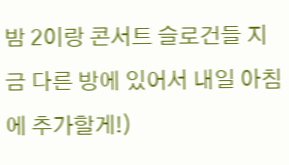밤 2이랑 콘서트 슬로건들 지금 다른 방에 있어서 내일 아침에 추가할게!)